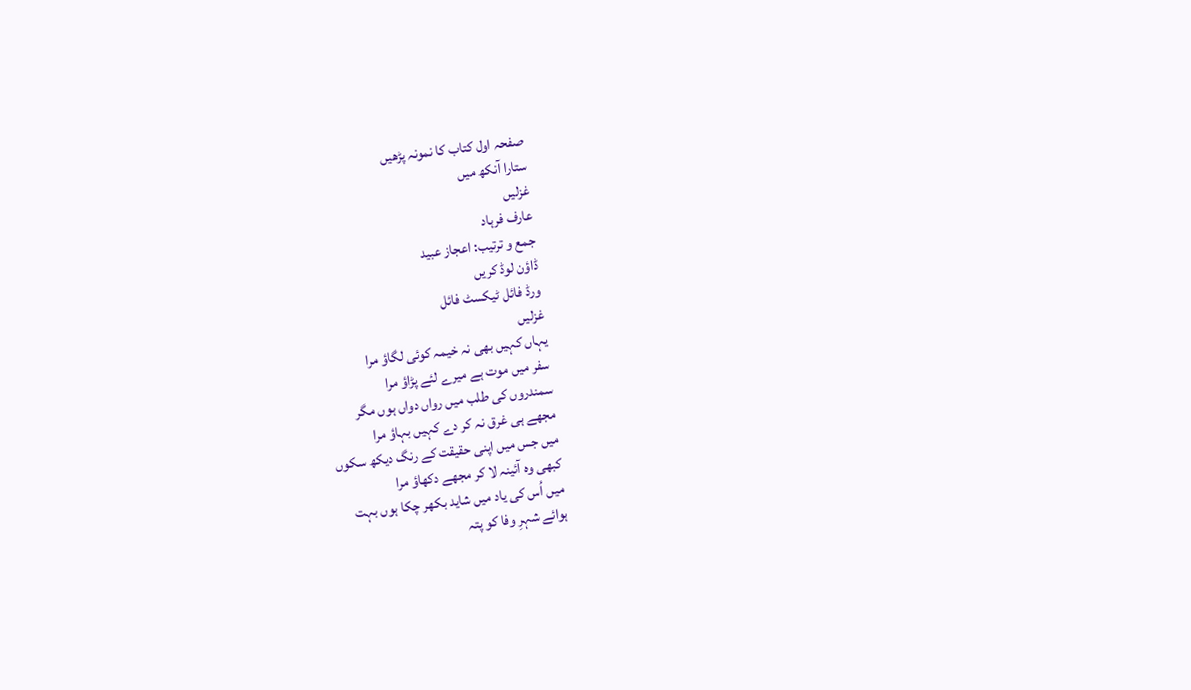صفحہ اول کتاب کا نمونہ پڑھیں
ستارا آنکھ میں
غزلیں
عارف فرہاد
جمع و ترتیب: اعجاز عبید
ڈاؤن لوڈ کریں
ورڈ فائل ٹیکسٹ فائل
غزلیں
یہاں کہیں بھی نہ خیمہ کوئی لگاؤ مرا
سفر میں موت ہے میرے لئے پڑاؤ مرا
سمندروں کی طلب میں رواں دواں ہوں مگر
مجھے ہی غرق نہ کر دے کہیں بہاؤ مرا
میں جس میں اپنی حقیقت کے رنگ دیکھ سکوں
کبھی وہ آئینہ لا کر مجھے دکھاؤ مرا
میں اُس کی یاد میں شاید بکھر چکا ہوں بہت
ہوائے شہرِ وفا کو پتہ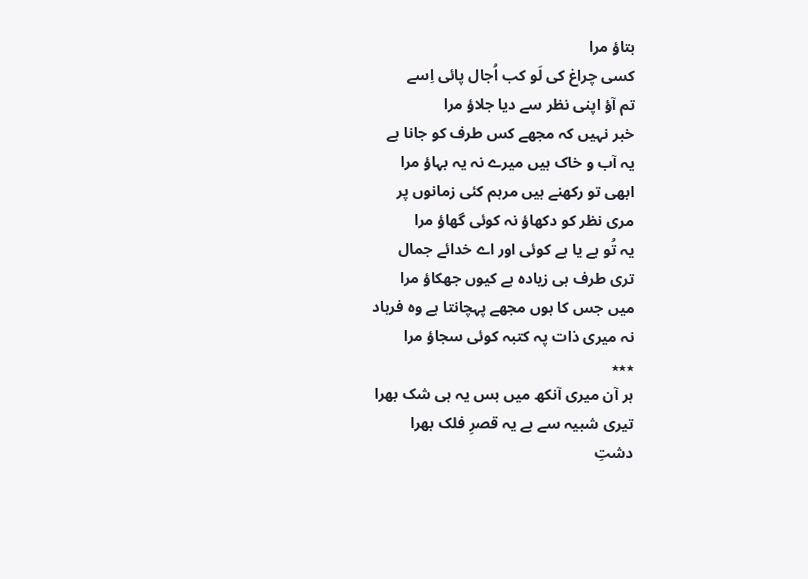بتاؤ مرا
کسی چراغ کی لَو کب اُجال پائی اِسے
تم آؤ اپنی نظر سے دیا جلاؤ مرا
خبر نہیں کہ مجھے کس طرف کو جانا ہے
یہ آب و خاک ہیں میرے نہ یہ بہاؤ مرا
ابھی تو رکھنے ہیں مرہم کئی زمانوں پر
مری نظر کو دکھاؤ نہ کوئی گھاؤ مرا
یہ تُو ہے یا ہے کوئی اور اے خدائے جمال
تری طرف ہی زیادہ ہے کیوں جھکاؤ مرا
میں جس کا ہوں مجھے پہچانتا ہے وہ فرہاد
نہ میری ذات پہ کتبہ کوئی سجاؤ مرا
٭٭٭
ہر آن میری آنکھ میں بس یہ ہی شک بھرا
تیری شبیہ سے ہے یہ قصرِ فلک بھرا
دشتِ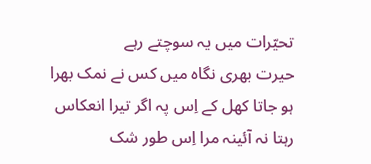تحیّرات میں یہ سوچتے رہے
حیرت بھری نگاہ میں کس نے نمک بھرا
ہو جاتا کھل کے اِس پہ اگر تیرا انعکاس
رہتا نہ آئینہ مرا اِس طور شک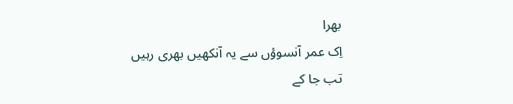بھرا
اِک عمر آنسوؤں سے یہ آنکھیں بھری رہیں
تب جا کے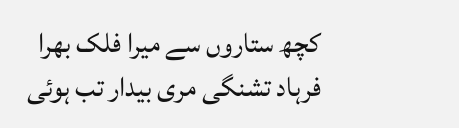کچھ ستاروں سے میرا فلک بھرا
فرہاد تشنگی مری بیدار تب ہوئی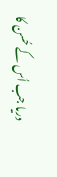دریا جب اُس کے حُسن کا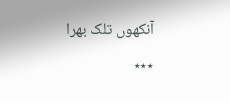آنکھوں تلک بھرا
٭٭٭